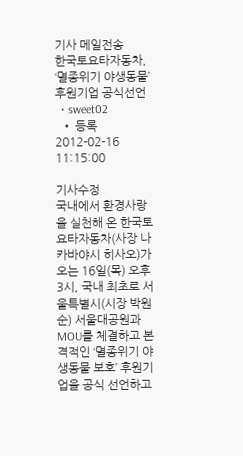기사 메일전송
한국토요타자동차, ‘멸종위기 야생동물’ 후원기업 공식선언
  • sweet02
  • 등록 2012-02-16 11:15:00

기사수정
국내에서 환경사랑을 실천해 온 한국토요타자동차(사장 나카바야시 히사오)가 오는 16일(목) 오후 3시, 국내 최초로 서울특별시(시장 박원순) 서울대공원과 MOU를 체결하고 본격적인 ‘멸종위기 야생동물 보호’ 후원기업을 공식 선언하고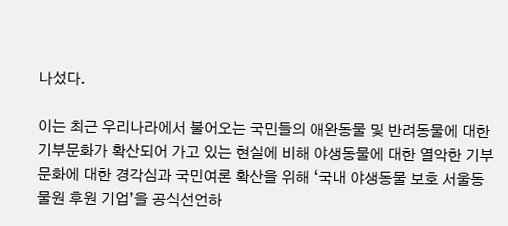나섰다.

이는 최근 우리나라에서 불어오는 국민들의 애완동물 및 반려동물에 대한 기부문화가 확산되어 가고 있는 현실에 비해 야생동물에 대한 열악한 기부 문화에 대한 경각심과 국민여론 확산을 위해 ‘국내 야생동물 보호 서울동물원 후원 기업’을 공식선언하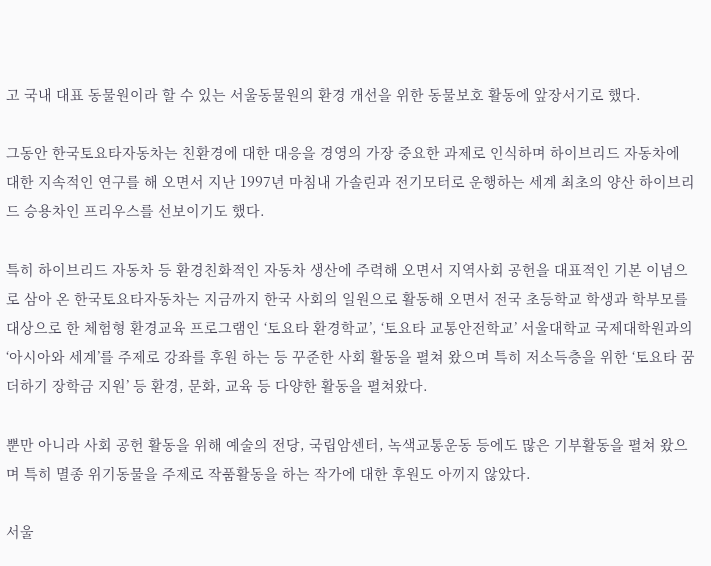고 국내 대표 동물원이라 할 수 있는 서울동물원의 환경 개선을 위한 동물보호 활동에 앞장서기로 했다.

그동안 한국토요타자동차는 친환경에 대한 대응을 경영의 가장 중요한 과제로 인식하며 하이브리드 자동차에 대한 지속적인 연구를 해 오면서 지난 1997년 마침내 가솔린과 전기모터로 운행하는 세계 최초의 양산 하이브리드 승용차인 프리우스를 선보이기도 했다.

특히 하이브리드 자동차 등 환경친화적인 자동차 생산에 주력해 오면서 지역사회 공헌을 대표적인 기본 이념으로 삼아 온 한국토요타자동차는 지금까지 한국 사회의 일원으로 활동해 오면서 전국 초등학교 학생과 학부모를 대상으로 한 체험형 환경교육 프로그램인 ‘토요타 환경학교’, ‘토요타 교통안전학교’ 서울대학교 국제대학원과의 ‘아시아와 세계’를 주제로 강좌를 후원 하는 등 꾸준한 사회 활동을 펼쳐 왔으며 특히 저소득층을 위한 ‘토요타 꿈더하기 장학금 지원’ 등 환경, 문화, 교육 등 다양한 활동을 펼쳐왔다.

뿐만 아니라 사회 공헌 활동을 위해 예술의 전당, 국립암센터, 녹색교통운동 등에도 많은 기부활동을 펼쳐 왔으며 특히 멸종 위기동물을 주제로 작품활동을 하는 작가에 대한 후원도 아끼지 않았다.

서울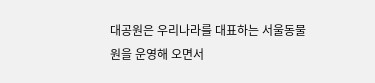대공원은 우리나라를 대표하는 서울동물원을 운영해 오면서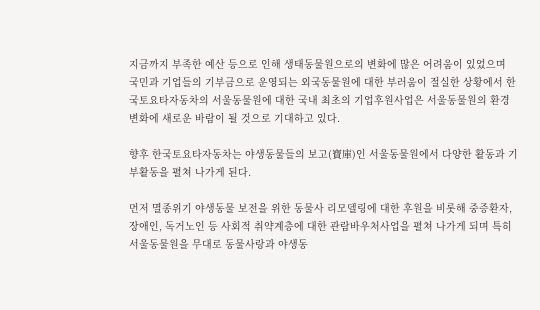지금까지 부족한 예산 등으로 인해 생태동물원으로의 변화에 많은 어려움이 있었으며 국민과 기업들의 기부금으로 운영되는 외국동물원에 대한 부러움이 절실한 상황에서 한국토요타자동차의 서울동물원에 대한 국내 최초의 기업후원사업은 서울동물원의 환경변화에 새로운 바람이 될 것으로 기대하고 있다.

향후 한국토요타자동차는 야생동물들의 보고(寶庫)인 서울동물원에서 다양한 활동과 기부활동을 펼쳐 나가게 된다.

먼저 멸종위기 야생동물 보전을 위한 동물사 리모델링에 대한 후원을 비롯해 중증환자, 장애인, 독거노인 등 사회적 취약계층에 대한 관람바우처사업을 펼쳐 나가게 되며 특히 서울동물원을 무대로 동물사랑과 야생동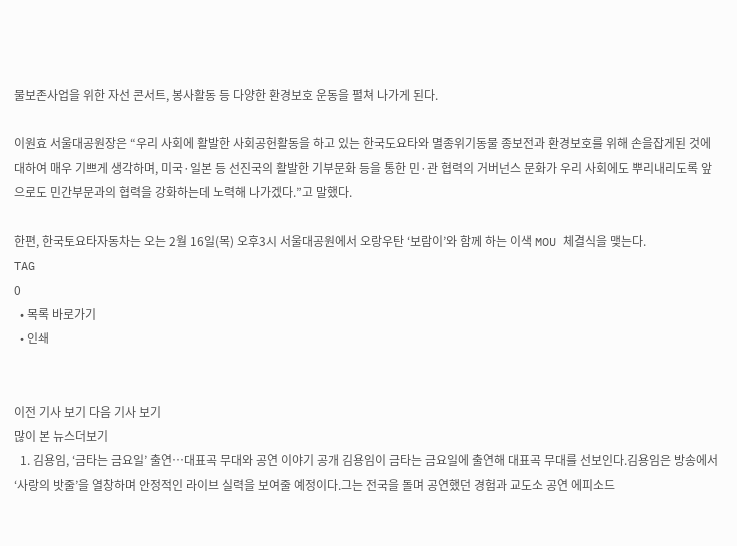물보존사업을 위한 자선 콘서트, 봉사활동 등 다양한 환경보호 운동을 펼쳐 나가게 된다.

이원효 서울대공원장은 “우리 사회에 활발한 사회공헌활동을 하고 있는 한국도요타와 멸종위기동물 종보전과 환경보호를 위해 손을잡게된 것에 대하여 매우 기쁘게 생각하며, 미국·일본 등 선진국의 활발한 기부문화 등을 통한 민·관 협력의 거버넌스 문화가 우리 사회에도 뿌리내리도록 앞으로도 민간부문과의 협력을 강화하는데 노력해 나가겠다.”고 말했다.

한편, 한국토요타자동차는 오는 2월 16일(목) 오후3시 서울대공원에서 오랑우탄 ‘보람이’와 함께 하는 이색 MOU 체결식을 맺는다.
TAG
0
  • 목록 바로가기
  • 인쇄


이전 기사 보기 다음 기사 보기
많이 본 뉴스더보기
  1. 김용임, ‘금타는 금요일’ 출연…대표곡 무대와 공연 이야기 공개 김용임이 금타는 금요일에 출연해 대표곡 무대를 선보인다.김용임은 방송에서 ‘사랑의 밧줄’을 열창하며 안정적인 라이브 실력을 보여줄 예정이다.그는 전국을 돌며 공연했던 경험과 교도소 공연 에피소드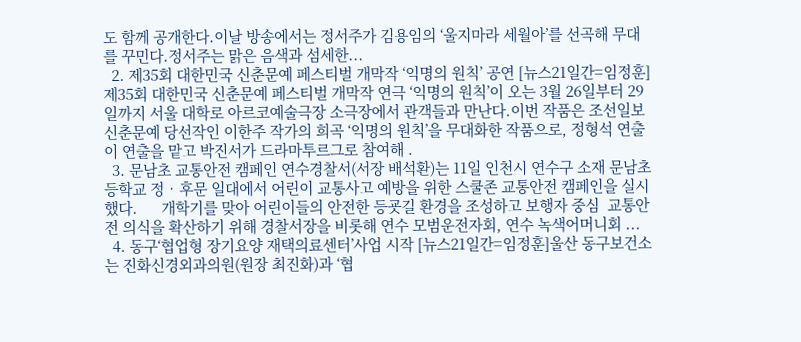도 함께 공개한다.이날 방송에서는 정서주가 김용임의 ‘울지마라 세월아’를 선곡해 무대를 꾸민다.정서주는 맑은 음색과 섬세한...
  2. 제35회 대한민국 신춘문예 페스티벌 개막작 ‘익명의 원칙’ 공연 [뉴스21일간=임정훈]제35회 대한민국 신춘문예 페스티벌 개막작 연극 ‘익명의 원칙’이 오는 3월 26일부터 29일까지 서울 대학로 아르코예술극장 소극장에서 관객들과 만난다.이번 작품은 조선일보 신춘문예 당선작인 이한주 작가의 희곡 ‘익명의 원칙’을 무대화한 작품으로, 정형석 연출이 연출을 맡고 박진서가 드라마투르그로 참여해 .
  3. 문남초 교통안전 캠페인 연수경찰서(서장 배석환)는 11일 인천시 연수구 소재 문남초등학교 정‧후문 일대에서 어린이 교통사고 예방을 위한 스쿨존 교통안전 캠페인을 실시했다.      개학기를 맞아 어린이들의 안전한 등굣길 환경을 조성하고 보행자 중심  교통안전 의식을 확산하기 위해 경찰서장을 비롯해 연수 모범운전자회, 연수 녹색어머니회 ...
  4. 동구‘협업형 장기요양 재택의료센터’사업 시작 [뉴스21일간=임정훈]울산 동구보건소는 진화신경외과의원(원장 최진화)과 ‘협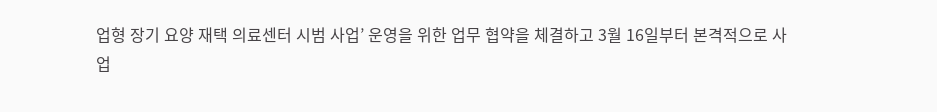업형 장기 요양 재택 의료센터 시범 사업’ 운영을 위한 업무 협약을 체결하고 3월 16일부터 본격적으로 사업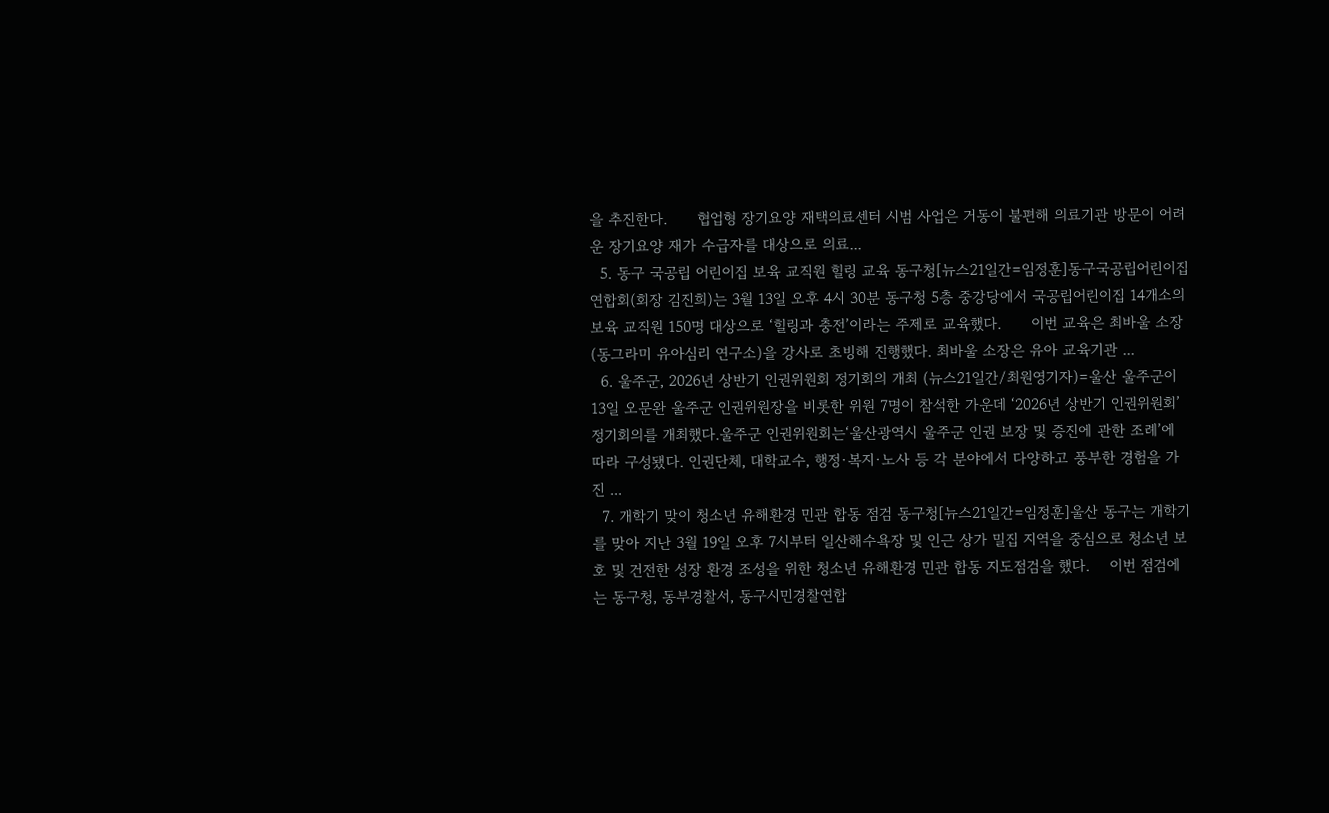을 추진한다.      협업형 장기요양 재택의료센터 시범 사업은 거동이 불편해 의료기관 방문이 어려운 장기요양 재가 수급자를 대상으로 의료...
  5. 동구 국공립 어린이집 보육 교직원 힐링 교육 동구청[뉴스21일간=임정훈]동구국공립어린이집 연합회(회장 김진희)는 3월 13일 오후 4시 30분 동구청 5층 중강당에서 국공립어린이집 14개소의 보육 교직원 150명 대상으로 ‘힐링과 충전’이라는 주제로 교육했다.      이번 교육은 최바울 소장(동그라미 유아심리 연구소)을 강사로 초빙해 진행했다. 최바울 소장은 유아 교육기관 ...
  6. 울주군, 2026년 상반기 인권위원회 정기회의 개최 (뉴스21일간/최원영기자)=울산 울주군이 13일 오문완 울주군 인권위원장을 비롯한 위원 7명이 참석한 가운데 ‘2026년 상반기 인권위원회’ 정기회의를 개최했다.울주군 인권위원회는‘울산광역시 울주군 인권 보장 및 증진에 관한 조례’에 따라 구성됐다. 인권단체, 대학교수, 행정·복지·노사 등 각 분야에서 다양하고 풍부한 경험을 가진 ...
  7. 개학기 맞이 청소년 유해환경 민관 합동 점검 동구청[뉴스21일간=임정훈]울산 동구는 개학기를 맞아 지난 3월 19일 오후 7시부터 일산해수욕장 및 인근 상가 밀집 지역을 중심으로 청소년 보호 및 건전한 성장 환경 조성을 위한 청소년 유해환경 민관 합동 지도점검을 했다.    이번 점검에는 동구청, 동부경찰서, 동구시민경찰연합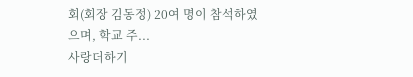회(회장 김동정) 20여 명이 참석하였으며, 학교 주...
사랑더하기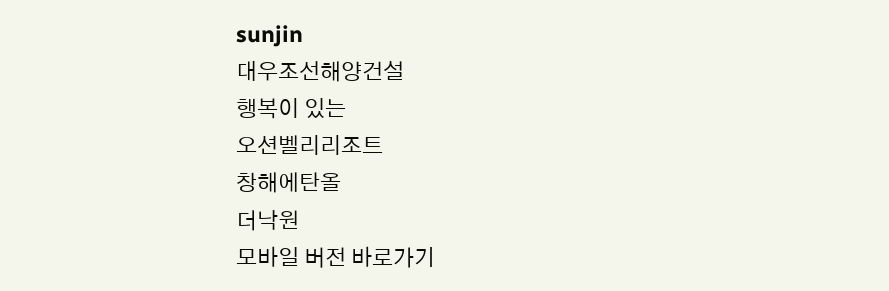sunjin
대우조선해양건설
행복이 있는
오션벨리리조트
창해에탄올
더낙원
모바일 버전 바로가기